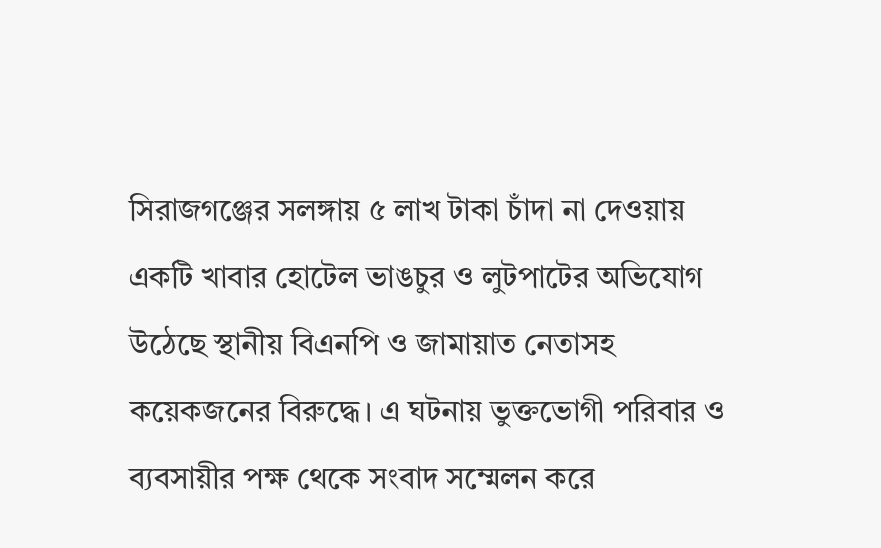সিরাজগঞ্জের সলঙ্গায় ৫ লাখ টাকা চাঁদা না দেওয়ায় একটি খাবার হোটেল ভাঙচুর ও লুটপাটের অভিযোগ উঠেছে স্থানীয় বিএনপি ও জামায়াত নেতাসহ কয়েকজনের বিরুদ্ধে। এ ঘটনায় ভুক্তভোগী পরিবার ও ব্যবসায়ীর পক্ষ থেকে সংবাদ সম্মেলন করে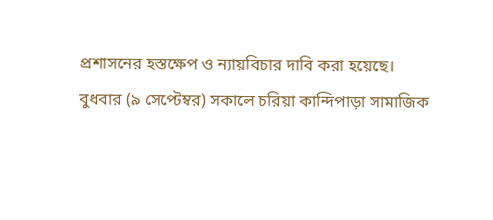প্রশাসনের হস্তক্ষেপ ও ন্যায়বিচার দাবি করা হয়েছে।
বুধবার (৯ সেপ্টেম্বর) সকালে চরিয়া কান্দিপাড়া সামাজিক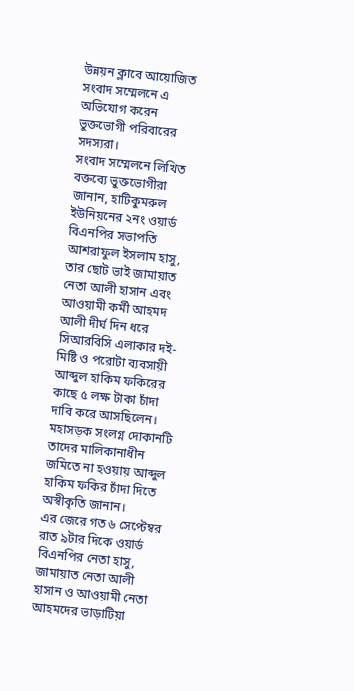উন্নয়ন ক্লাবে আয়োজিত সংবাদ সম্মেলনে এ অভিযোগ করেন ভুক্তভোগী পরিবারের সদস্যরা।
সংবাদ সম্মেলনে লিখিত বক্তব্যে ভুক্তভোগীরা জানান, হাটিকুমরুল ইউনিয়নের ২নং ওয়ার্ড বিএনপির সভাপতি আশরাফুল ইসলাম হাসু, তার ছোট ভাই জামায়াত নেতা আলী হাসান এবং আওয়ামী কর্মী আহমদ আলী দীর্ঘ দিন ধরে সিআরবিসি এলাকার দই-মিষ্টি ও পরোটা ব্যবসায়ী আব্দুল হাকিম ফকিরের কাছে ৫ লক্ষ টাকা চাঁদা দাবি করে আসছিলেন। মহাসড়ক সংলগ্ন দোকানটি তাদের মালিকানাধীন জমিতে না হওয়ায় আব্দুল হাকিম ফকির চাঁদা দিতে অস্বীকৃতি জানান।
এর জেরে গত ৬ সেপ্টেম্বর রাত ৯টার দিকে ওয়ার্ড বিএনপির নেতা হাসু, জামায়াত নেতা আলী হাসান ও আওয়ামী নেতা আহমদের ভাড়াটিয়া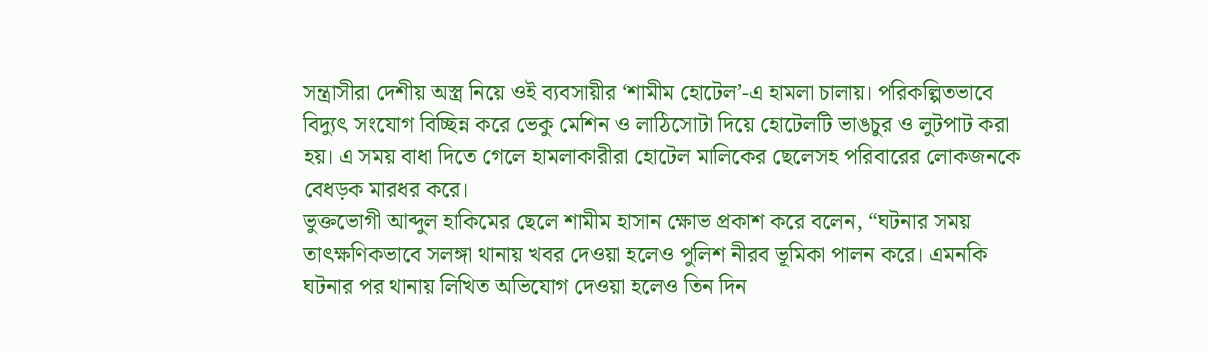সন্ত্রাসীরা দেশীয় অস্ত্র নিয়ে ওই ব্যবসায়ীর ‘শামীম হোটেল’-এ হামলা চালায়। পরিকল্পিতভাবে বিদ্যুৎ সংযোগ বিচ্ছিন্ন করে ভেকু মেশিন ও লাঠিসোটা দিয়ে হোটেলটি ভাঙচুর ও লুটপাট করা হয়। এ সময় বাধা দিতে গেলে হামলাকারীরা হোটেল মালিকের ছেলেসহ পরিবারের লোকজনকে বেধড়ক মারধর করে।
ভুক্তভোগী আব্দুল হাকিমের ছেলে শামীম হাসান ক্ষোভ প্রকাশ করে বলেন, “ঘটনার সময় তাৎক্ষণিকভাবে সলঙ্গা থানায় খবর দেওয়া হলেও পুলিশ নীরব ভূমিকা পালন করে। এমনকি ঘটনার পর থানায় লিখিত অভিযোগ দেওয়া হলেও তিন দিন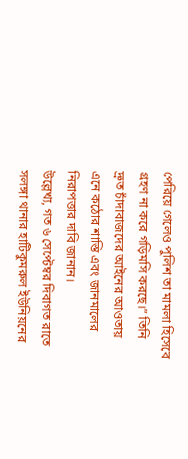পেরিয়ে গেলেও পুলিশ তা মামলা হিসেবে গ্রহণ না করে গড়িমসি করছে।” তিনি দ্রুত চাঁদাবাজদের আইনের আওতায় এনে কঠোর শাস্তি এবং জানমালের নিরাপত্তার দাবি জানান।
উল্লেখ্য, গত ৬ সেপ্টেম্বর দিবাগত রাতে সলঙ্গা থানার হাটিকুমরুল ইউনিয়নের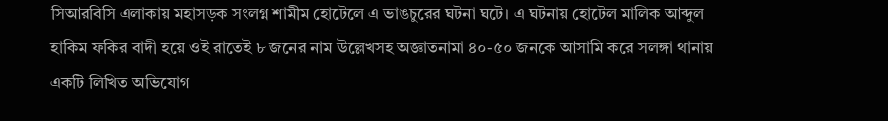সিআরবিসি এলাকায় মহাসড়ক সংলগ্ন শামীম হোটেলে এ ভাঙচুরের ঘটনা ঘটে। এ ঘটনায় হোটেল মালিক আব্দুল হাকিম ফকির বাদী হয়ে ওই রাতেই ৮ জনের নাম উল্লেখসহ অজ্ঞাতনামা ৪০-৫০ জনকে আসামি করে সলঙ্গা থানায় একটি লিখিত অভিযোগ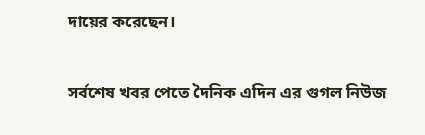দায়ের করেছেন।


সর্বশেষ খবর পেতে দৈনিক এদিন এর গুগল নিউজ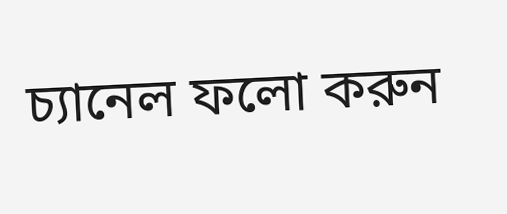চ্যানেল ফলো করুন